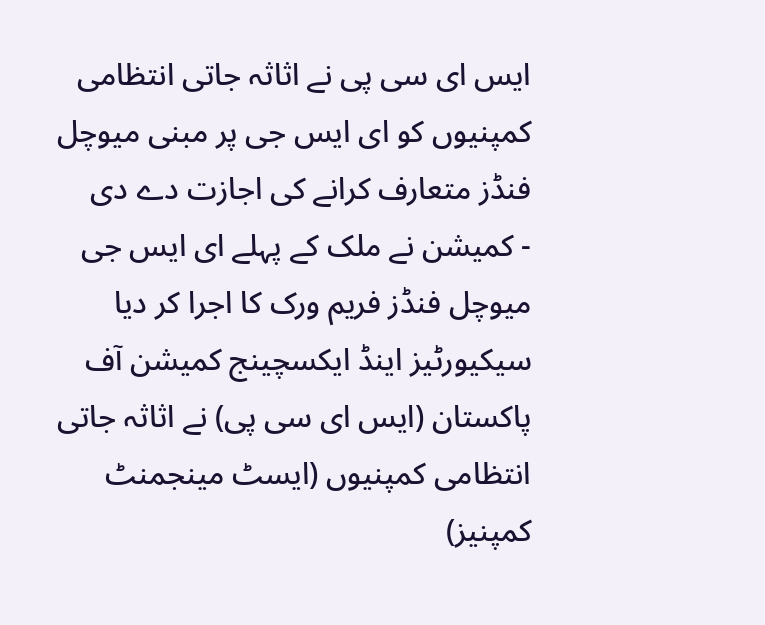ایس ای سی پی نے اثاثہ جاتی انتظامی کمپنیوں کو ای ایس جی پر مبنی میوچل فنڈز متعارف کرانے کی اجازت دے دی
- کمیشن نے ملک کے پہلے ای ایس جی میوچل فنڈز فریم ورک کا اجرا کر دیا
سیکیورٹیز اینڈ ایکسچینج کمیشن آف پاکستان (ایس ای سی پی) نے اثاثہ جاتی انتظامی کمپنیوں (ایسٹ مینجمنٹ کمپنیز)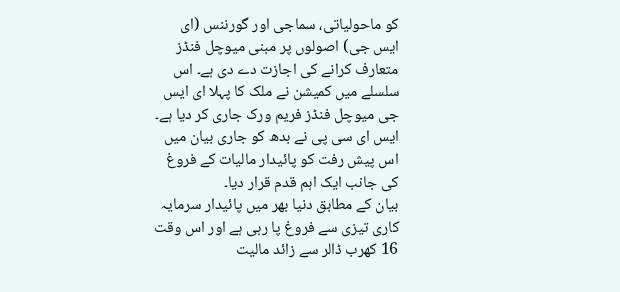کو ماحولیاتی، سماجی اور گورننس (ای ایس جی) اصولوں پر مبنی میوچل فنڈز متعارف کرانے کی اجازت دے دی ہے۔ اس سلسلے میں کمیشن نے ملک کا پہلا ای ایس جی میوچل فنڈز فریم ورک جاری کر دیا ہے۔
ایس ای سی پی نے بدھ کو جاری بیان میں اس پیش رفت کو پائیدار مالیات کے فروغ کی جانب ایک اہم قدم قرار دیا۔
بیان کے مطابق دنیا بھر میں پائیدار سرمایہ کاری تیزی سے فروغ پا رہی ہے اور اس وقت 16 کھرب ڈالر سے زائد مالیت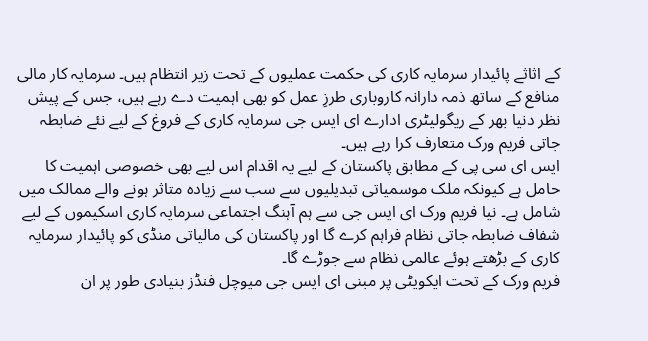کے اثاثے پائیدار سرمایہ کاری کی حکمت عملیوں کے تحت زیر انتظام ہیں۔ سرمایہ کار مالی منافع کے ساتھ ذمہ دارانہ کاروباری طرزِ عمل کو بھی اہمیت دے رہے ہیں، جس کے پیش نظر دنیا بھر کے ریگولیٹری ادارے ای ایس جی سرمایہ کاری کے فروغ کے لیے نئے ضابطہ جاتی فریم ورک متعارف کرا رہے ہیں۔
ایس ای سی پی کے مطابق پاکستان کے لیے یہ اقدام اس لیے بھی خصوصی اہمیت کا حامل ہے کیونکہ ملک موسمیاتی تبدیلیوں سے سب سے زیادہ متاثر ہونے والے ممالک میں شامل ہے۔ نیا فریم ورک ای ایس جی سے ہم آہنگ اجتماعی سرمایہ کاری اسکیموں کے لیے شفاف ضابطہ جاتی نظام فراہم کرے گا اور پاکستان کی مالیاتی منڈی کو پائیدار سرمایہ کاری کے بڑھتے ہوئے عالمی نظام سے جوڑے گا۔
فریم ورک کے تحت ایکویٹی پر مبنی ای ایس جی میوچل فنڈز بنیادی طور پر ان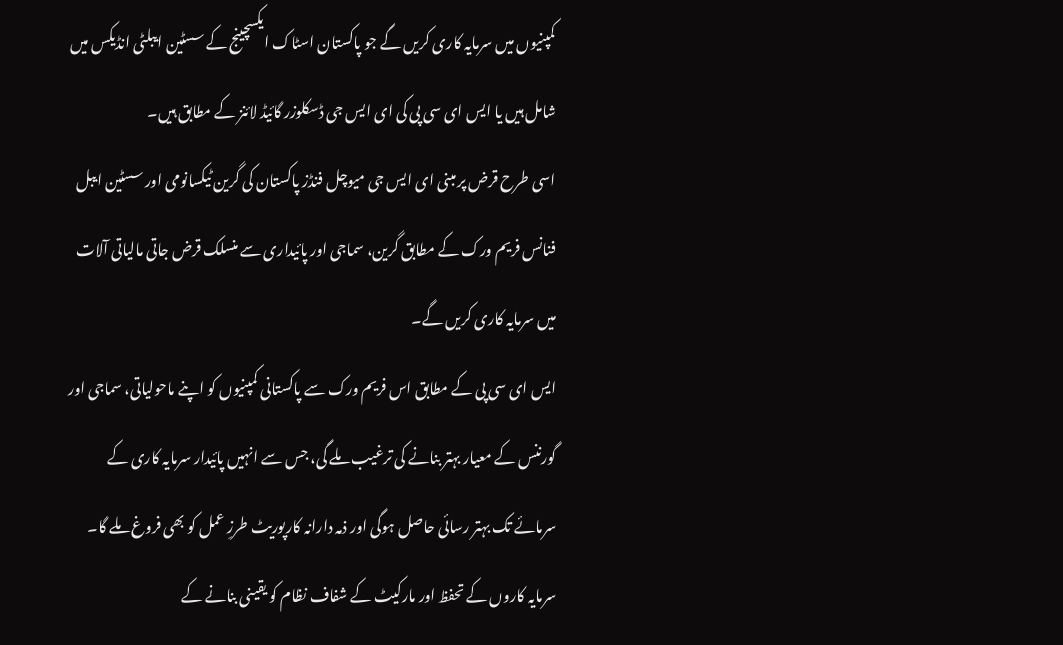کمپنیوں میں سرمایہ کاری کریں گے جو پاکستان اسٹاک ایکسچینج کے سسٹین ایبلٹی انڈیکس میں شامل ہیں یا ایس ای سی پی کی ای ایس جی ڈسکلوزر گائیڈ لائنز کے مطابق ہیں۔
اسی طرح قرض پر مبنی ای ایس جی میوچل فنڈز پاکستان کی گرین ٹیکسانومی اور سسٹین ایبل فنانس فریم ورک کے مطابق گرین، سماجی اور پائیداری سے منسلک قرض جاتی مالیاتی آلات میں سرمایہ کاری کریں گے۔
ایس ای سی پی کے مطابق اس فریم ورک سے پاکستانی کمپنیوں کو اپنے ماحولیاتی، سماجی اور گورننس کے معیار بہتر بنانے کی ترغیب ملے گی، جس سے انہیں پائیدار سرمایہ کاری کے سرمائے تک بہتر رسائی حاصل ہوگی اور ذمہ دارانہ کارپوریٹ طرزِ عمل کو بھی فروغ ملے گا۔
سرمایہ کاروں کے تحفظ اور مارکیٹ کے شفاف نظام کو یقینی بنانے کے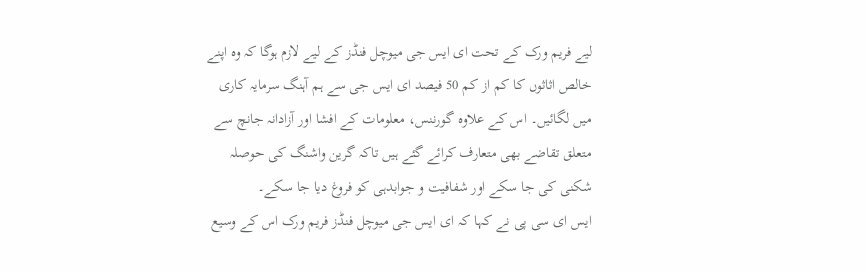لیے فریم ورک کے تحت ای ایس جی میوچل فنڈز کے لیے لازم ہوگا کہ وہ اپنے خالص اثاثوں کا کم از کم 50 فیصد ای ایس جی سے ہم آہنگ سرمایہ کاری میں لگائیں۔ اس کے علاوہ گورننس، معلومات کے افشا اور آزادانہ جانچ سے متعلق تقاضے بھی متعارف کرائے گئے ہیں تاکہ گرین واشنگ کی حوصلہ شکنی کی جا سکے اور شفافیت و جوابدہی کو فروغ دیا جا سکے۔
ایس ای سی پی نے کہا کہ ای ایس جی میوچل فنڈز فریم ورک اس کے وسیع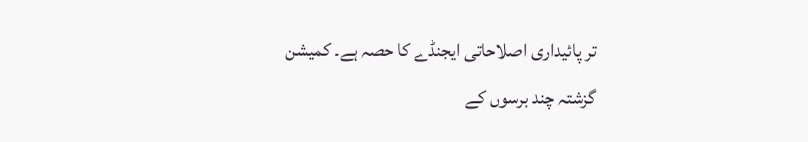تر پائیداری اصلاحاتی ایجنڈے کا حصہ ہے۔ کمیشن گزشتہ چند برسوں کے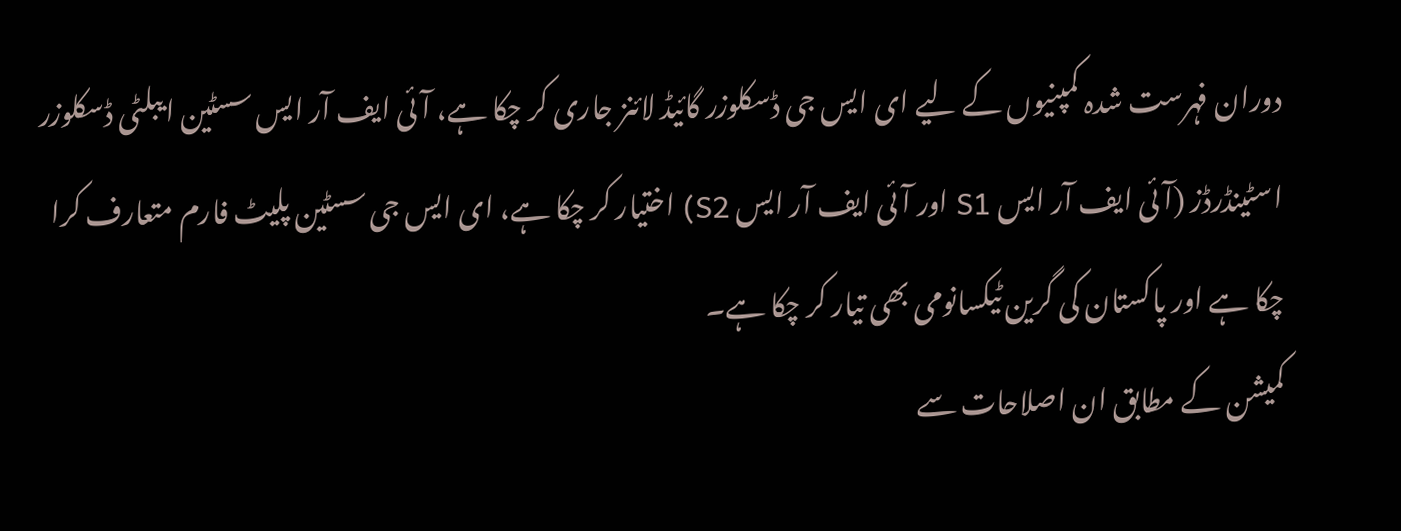دوران فہرست شدہ کمپنیوں کے لیے ای ایس جی ڈسکلوزر گائیڈ لائنز جاری کر چکا ہے، آئی ایف آر ایس سسٹین ایبلٹی ڈسکلوزر اسٹینڈرڈز (آئی ایف آر ایس S1 اور آئی ایف آر ایس S2) اختیار کر چکا ہے، ای ایس جی سسٹین پلیٹ فارم متعارف کرا چکا ہے اور پاکستان کی گرین ٹیکسانومی بھی تیار کر چکا ہے۔
کمیشن کے مطابق ان اصلاحات سے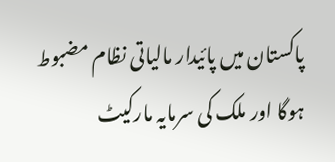پاکستان میں پائیدار مالیاتی نظام مضبوط ہوگا اور ملک کی سرمایہ مارکیٹ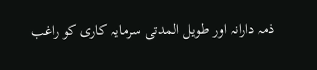ذمہ دارانہ اور طویل المدتی سرمایہ کاری کو راغب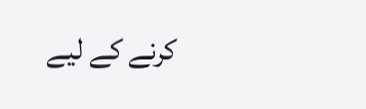کرنے کے لیے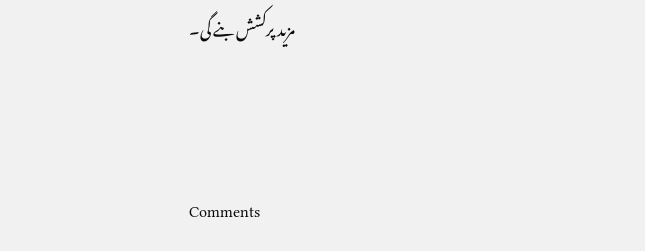مزید پرکشش بنے گی۔


Comments